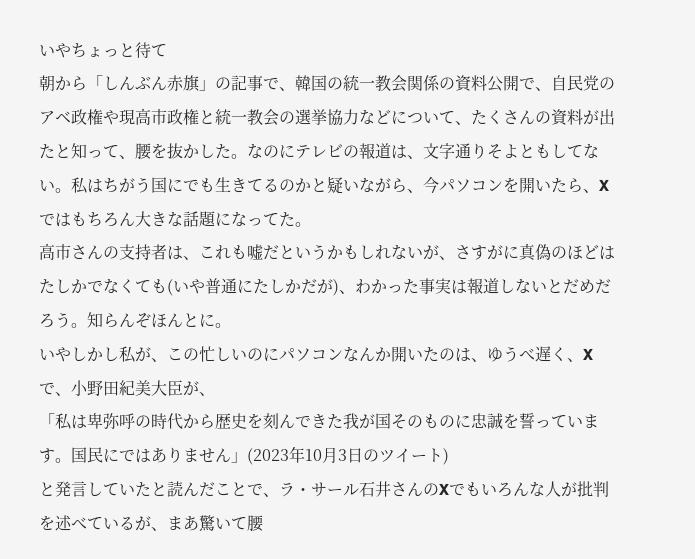いやちょっと待て
朝から「しんぶん赤旗」の記事で、韓国の統一教会関係の資料公開で、自民党のアベ政権や現高市政権と統一教会の選挙協力などについて、たくさんの資料が出たと知って、腰を抜かした。なのにテレビの報道は、文字通りそよともしてない。私はちがう国にでも生きてるのかと疑いながら、今パソコンを開いたら、Xではもちろん大きな話題になってた。
高市さんの支持者は、これも嘘だというかもしれないが、さすがに真偽のほどはたしかでなくても(いや普通にたしかだが)、わかった事実は報道しないとだめだろう。知らんぞほんとに。
いやしかし私が、この忙しいのにパソコンなんか開いたのは、ゆうべ遅く、Xで、小野田紀美大臣が、
「私は卑弥呼の時代から歴史を刻んできた我が国そのものに忠誠を誓っています。国民にではありません」(2023年10月3日のツイート)
と発言していたと読んだことで、ラ・サール石井さんのXでもいろんな人が批判を述べているが、まあ驚いて腰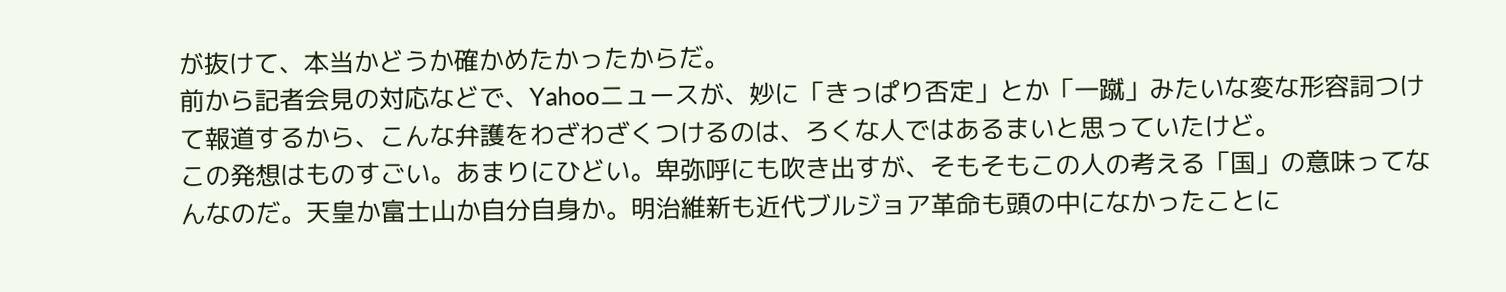が抜けて、本当かどうか確かめたかったからだ。
前から記者会見の対応などで、Yahooニュースが、妙に「きっぱり否定」とか「一蹴」みたいな変な形容詞つけて報道するから、こんな弁護をわざわざくつけるのは、ろくな人ではあるまいと思っていたけど。
この発想はものすごい。あまりにひどい。卑弥呼にも吹き出すが、そもそもこの人の考える「国」の意味ってなんなのだ。天皇か富士山か自分自身か。明治維新も近代ブルジョア革命も頭の中になかったことに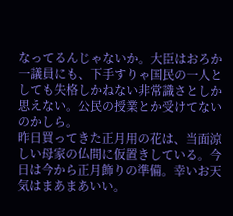なってるんじゃないか。大臣はおろか一議員にも、下手すりゃ国民の一人としても失格しかねない非常識さとしか思えない。公民の授業とか受けてないのかしら。
昨日買ってきた正月用の花は、当面涼しい母家の仏間に仮置きしている。今日は今から正月飾りの準備。幸いお天気はまあまあいい。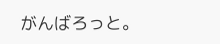がんばろっと。